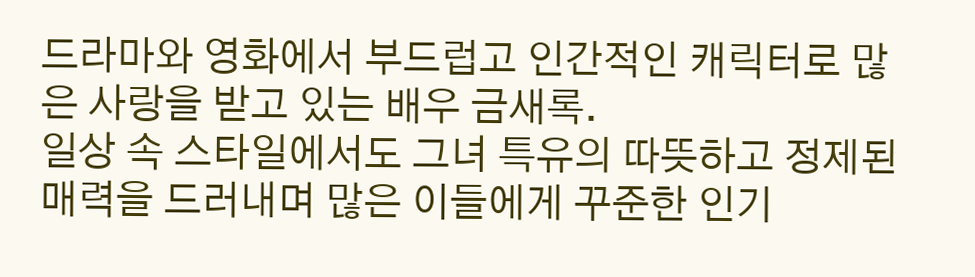드라마와 영화에서 부드럽고 인간적인 캐릭터로 많은 사랑을 받고 있는 배우 금새록.
일상 속 스타일에서도 그녀 특유의 따뜻하고 정제된 매력을 드러내며 많은 이들에게 꾸준한 인기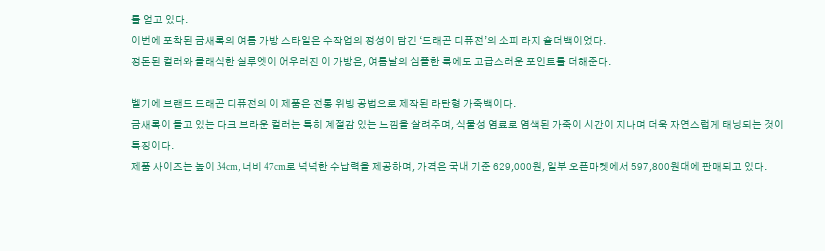를 얻고 있다.
이번에 포착된 금새록의 여름 가방 스타일은 수작업의 정성이 담긴 ‘드래곤 디퓨전’의 소피 라지 숄더백이었다.
정돈된 컬러와 클래식한 실루엣이 어우러진 이 가방은, 여름날의 심플한 룩에도 고급스러운 포인트를 더해준다.

벨기에 브랜드 드래곤 디퓨전의 이 제품은 전통 위빙 공법으로 제작된 라탄형 가죽백이다.
금새록이 들고 있는 다크 브라운 컬러는 특히 계절감 있는 느낌을 살려주며, 식물성 염료로 염색된 가죽이 시간이 지나며 더욱 자연스럽게 태닝되는 것이 특징이다.
제품 사이즈는 높이 34cm, 너비 47cm로 넉넉한 수납력을 제공하며, 가격은 국내 기준 629,000원, 일부 오픈마켓에서 597,800원대에 판매되고 있다.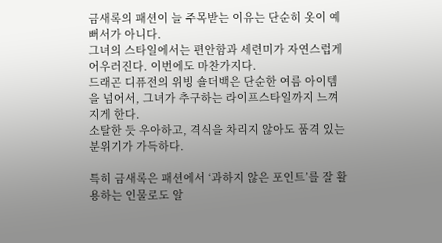금새록의 패션이 늘 주목받는 이유는 단순히 옷이 예뻐서가 아니다.
그녀의 스타일에서는 편안함과 세련미가 자연스럽게 어우러진다. 이번에도 마찬가지다.
드래곤 디퓨전의 위빙 숄더백은 단순한 여름 아이템을 넘어서, 그녀가 추구하는 라이프스타일까지 느껴지게 한다.
소탈한 듯 우아하고, 격식을 차리지 않아도 품격 있는 분위기가 가득하다.

특히 금새록은 패션에서 ‘과하지 않은 포인트’를 잘 활용하는 인물로도 알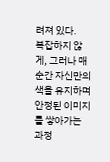려져 있다.
복잡하지 않게, 그러나 매 순간 자신만의 색을 유지하며 안정된 이미지를 쌓아가는 과정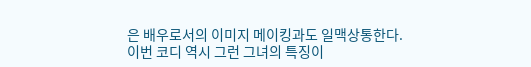은 배우로서의 이미지 메이킹과도 일맥상통한다.
이번 코디 역시 그런 그녀의 특징이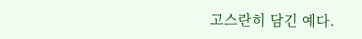고스란히 담긴 예다.